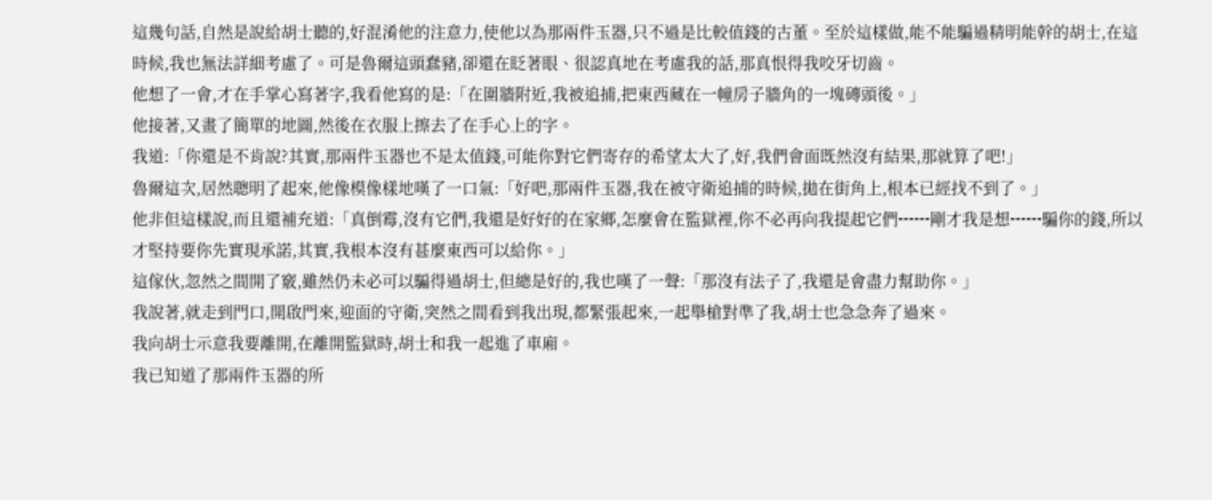這幾句話,自然是說給胡士聽的,好混淆他的注意力,使他以為那兩件玉器,只不過是比較值錢的古董。至於這樣做,能不能騙過精明能幹的胡士,在這時候,我也無法詳細考慮了。可是魯爾這頭蠢豬,卻還在眨著眼、很認真地在考慮我的話,那真恨得我咬牙切齒。
他想了一會,才在手掌心寫著字,我看他寫的是:「在圍牆附近,我被追捕,把東西藏在一幢房子牆角的一塊磚頭後。」
他接著,又畫了簡單的地圖,然後在衣服上擦去了在手心上的字。
我道:「你還是不肯說?其實,那兩件玉器也不是太值錢,可能你對它們寄存的希望太大了,好,我們會面既然沒有結果,那就算了吧!」
魯爾這次,居然聰明了起來,他像模像樣地嘆了一口氣:「好吧,那兩件玉器,我在被守衛追捕的時候,拋在街角上,根本已經找不到了。」
他非但這樣說,而且還補充道:「真倒霉,沒有它們,我還是好好的在家鄉,怎麼會在監獄裡,你不必再向我提起它們┅┅剛才我是想┅┅騙你的錢,所以才堅持要你先實現承諾,其實,我根本沒有甚麼東西可以給你。」
這傢伙,忽然之間開了竅,雖然仍未必可以騙得過胡士,但總是好的,我也嘆了一聲:「那沒有法子了,我還是會盡力幫助你。」
我說著,就走到門口,開啟門來,迎面的守衛,突然之間看到我出現,都緊張起來,一起舉槍對準了我,胡士也急急奔了過來。
我向胡士示意我要離開,在離開監獄時,胡士和我一起進了車廂。
我已知道了那兩件玉器的所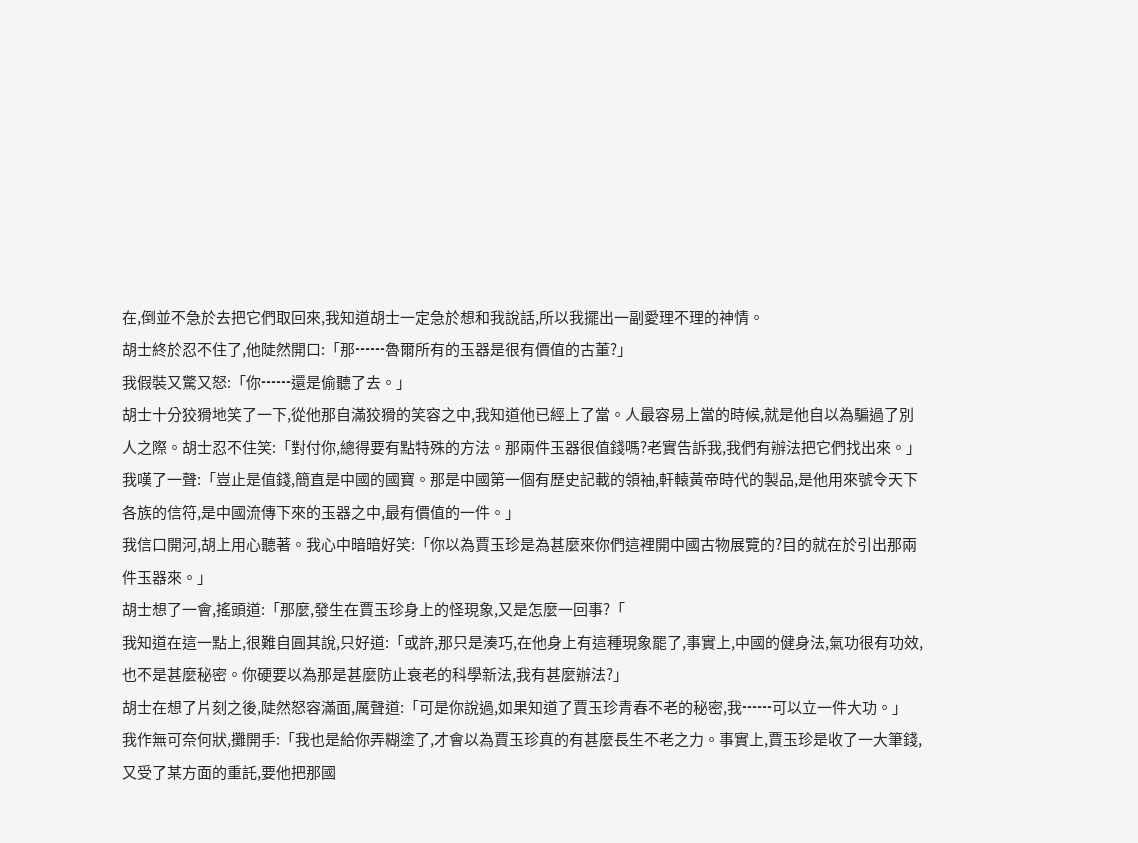在,倒並不急於去把它們取回來,我知道胡士一定急於想和我說話,所以我擺出一副愛理不理的神情。
胡士終於忍不住了,他陡然開口:「那┅┅魯爾所有的玉器是很有價值的古董?」
我假裝又驚又怒:「你┅┅還是偷聽了去。」
胡士十分狡猾地笑了一下,從他那自滿狡猾的笑容之中,我知道他已經上了當。人最容易上當的時候,就是他自以為騙過了別人之際。胡士忍不住笑:「對付你,總得要有點特殊的方法。那兩件玉器很值錢嗎?老實告訴我,我們有辦法把它們找出來。」
我嘆了一聲:「豈止是值錢,簡直是中國的國寶。那是中國第一個有歷史記載的領袖,軒轅黃帝時代的製品,是他用來號令天下各族的信符,是中國流傳下來的玉器之中,最有價值的一件。」
我信口開河,胡上用心聽著。我心中暗暗好笑:「你以為賈玉珍是為甚麼來你們這裡開中國古物展覽的?目的就在於引出那兩件玉器來。」
胡士想了一會,搖頭道:「那麼,發生在賈玉珍身上的怪現象,又是怎麼一回事?「
我知道在這一點上,很難自圓其說,只好道:「或許,那只是湊巧,在他身上有這種現象罷了,事實上,中國的健身法,氣功很有功效,也不是甚麼秘密。你硬要以為那是甚麼防止衰老的科學新法,我有甚麼辦法?」
胡士在想了片刻之後,陡然怒容滿面,厲聲道:「可是你說過,如果知道了賈玉珍青春不老的秘密,我┅┅可以立一件大功。」
我作無可奈何狀,攤開手:「我也是給你弄糊塗了,才會以為賈玉珍真的有甚麼長生不老之力。事實上,賈玉珍是收了一大筆錢,又受了某方面的重託,要他把那國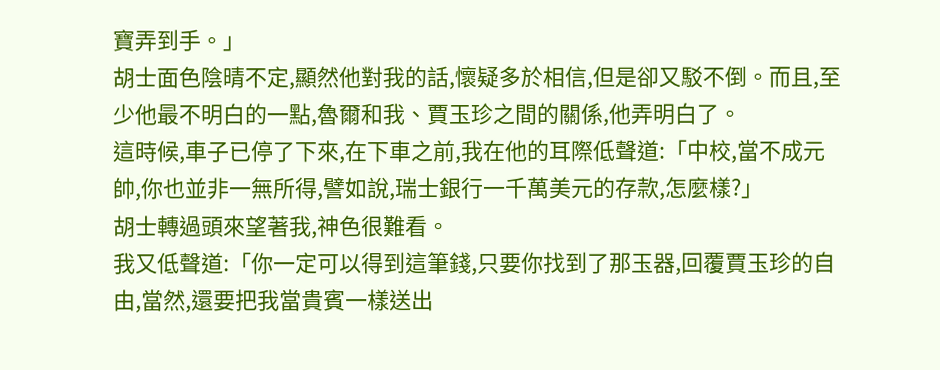寶弄到手。」
胡士面色陰晴不定,顯然他對我的話,懷疑多於相信,但是卻又駁不倒。而且,至少他最不明白的一點,魯爾和我、賈玉珍之間的關係,他弄明白了。
這時候,車子已停了下來,在下車之前,我在他的耳際低聲道:「中校,當不成元帥,你也並非一無所得,譬如說,瑞士銀行一千萬美元的存款,怎麼樣?」
胡士轉過頭來望著我,神色很難看。
我又低聲道:「你一定可以得到這筆錢,只要你找到了那玉器,回覆賈玉珍的自由,當然,還要把我當貴賓一樣送出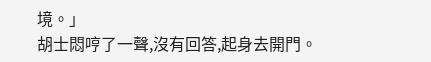境。」
胡士悶哼了一聲,沒有回答,起身去開門。